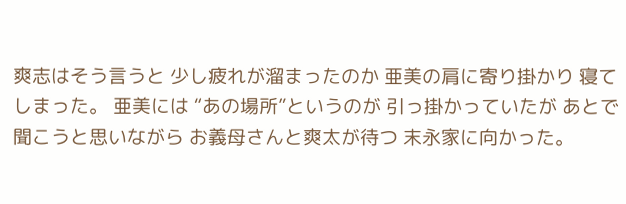爽志はそう言うと 少し疲れが溜まったのか 亜美の肩に寄り掛かり 寝てしまった。 亜美には “あの場所”というのが 引っ掛かっていたが あとで聞こうと思いながら お義母さんと爽太が待つ 末永家に向かった。